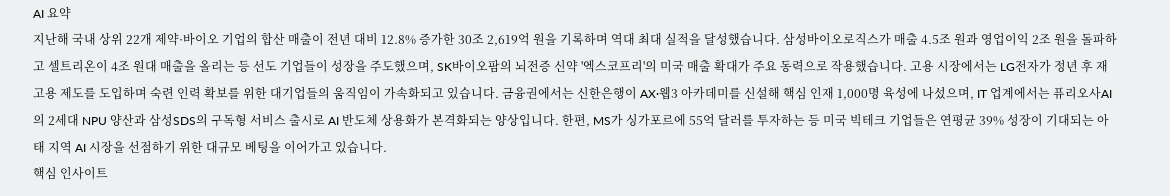AI 요약
지난해 국내 상위 22개 제약·바이오 기업의 합산 매출이 전년 대비 12.8% 증가한 30조 2,619억 원을 기록하며 역대 최대 실적을 달성했습니다. 삼성바이오로직스가 매출 4.5조 원과 영업이익 2조 원을 돌파하고 셀트리온이 4조 원대 매출을 올리는 등 선도 기업들이 성장을 주도했으며, SK바이오팜의 뇌전증 신약 '엑스코프리'의 미국 매출 확대가 주요 동력으로 작용했습니다. 고용 시장에서는 LG전자가 정년 후 재고용 제도를 도입하며 숙련 인력 확보를 위한 대기업들의 움직임이 가속화되고 있습니다. 금융권에서는 신한은행이 AX·웹3 아카데미를 신설해 핵심 인재 1,000명 육성에 나섰으며, IT 업계에서는 퓨리오사AI의 2세대 NPU 양산과 삼성SDS의 구독형 서비스 출시로 AI 반도체 상용화가 본격화되는 양상입니다. 한편, MS가 싱가포르에 55억 달러를 투자하는 등 미국 빅테크 기업들은 연평균 39% 성장이 기대되는 아태 지역 AI 시장을 선점하기 위한 대규모 베팅을 이어가고 있습니다.
핵심 인사이트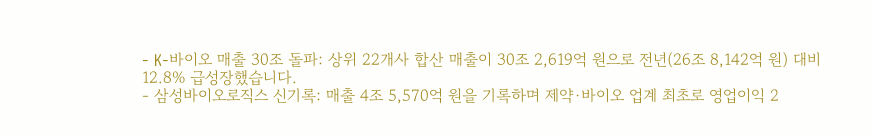- K-바이오 매출 30조 돌파: 상위 22개사 합산 매출이 30조 2,619억 원으로 전년(26조 8,142억 원) 대비 12.8% 급성장했습니다.
- 삼성바이오로직스 신기록: 매출 4조 5,570억 원을 기록하며 제약·바이오 업계 최초로 영업이익 2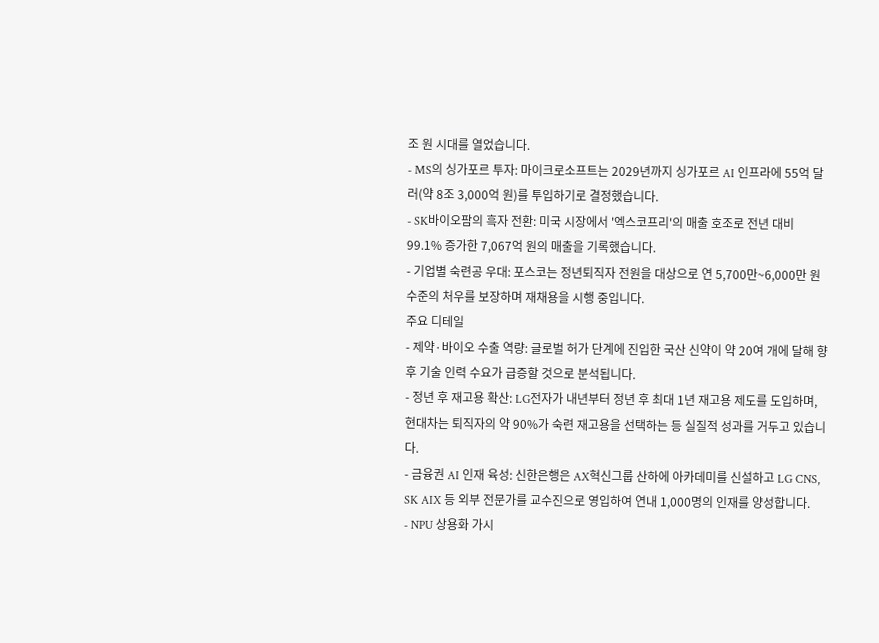조 원 시대를 열었습니다.
- MS의 싱가포르 투자: 마이크로소프트는 2029년까지 싱가포르 AI 인프라에 55억 달러(약 8조 3,000억 원)를 투입하기로 결정했습니다.
- SK바이오팜의 흑자 전환: 미국 시장에서 '엑스코프리'의 매출 호조로 전년 대비 99.1% 증가한 7,067억 원의 매출을 기록했습니다.
- 기업별 숙련공 우대: 포스코는 정년퇴직자 전원을 대상으로 연 5,700만~6,000만 원 수준의 처우를 보장하며 재채용을 시행 중입니다.
주요 디테일
- 제약·바이오 수출 역량: 글로벌 허가 단계에 진입한 국산 신약이 약 20여 개에 달해 향후 기술 인력 수요가 급증할 것으로 분석됩니다.
- 정년 후 재고용 확산: LG전자가 내년부터 정년 후 최대 1년 재고용 제도를 도입하며, 현대차는 퇴직자의 약 90%가 숙련 재고용을 선택하는 등 실질적 성과를 거두고 있습니다.
- 금융권 AI 인재 육성: 신한은행은 AX혁신그룹 산하에 아카데미를 신설하고 LG CNS, SK AIX 등 외부 전문가를 교수진으로 영입하여 연내 1,000명의 인재를 양성합니다.
- NPU 상용화 가시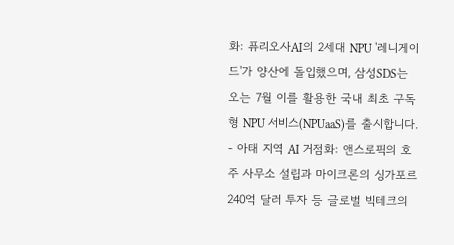화: 퓨리오사AI의 2세대 NPU '레니게이드'가 양산에 돌입했으며, 삼성SDS는 오는 7월 이를 활용한 국내 최초 구독형 NPU 서비스(NPUaaS)를 출시합니다.
- 아태 지역 AI 거점화: 앤스로픽의 호주 사무소 설립과 마이크론의 싱가포르 240억 달러 투자 등 글로벌 빅테크의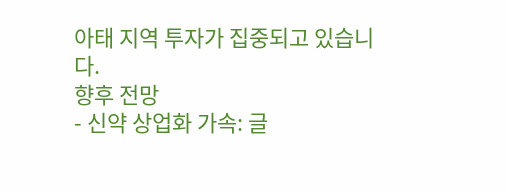아태 지역 투자가 집중되고 있습니다.
향후 전망
- 신약 상업화 가속: 글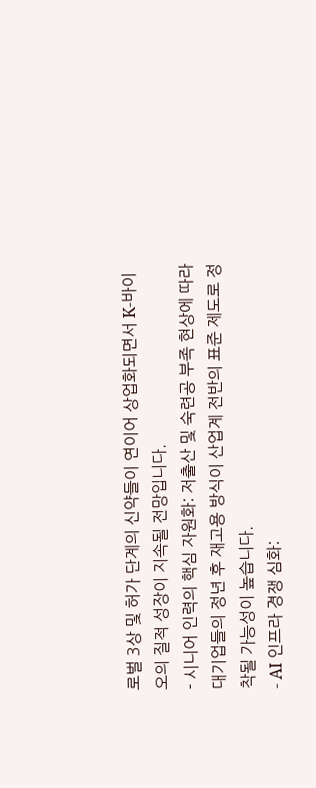로벌 3상 및 허가 단계의 신약들이 연이어 상업화되면서 K-바이오의 질적 성장이 지속될 전망입니다.
- 시니어 인력의 핵심 자원화: 저출산 및 숙련공 부족 현상에 따라 대기업들의 정년 후 재고용 방식이 산업계 전반의 표준 제도로 정착될 가능성이 높습니다.
- AI 인프라 경쟁 심화: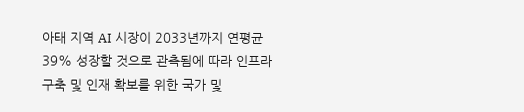아태 지역 AI 시장이 2033년까지 연평균 39% 성장할 것으로 관측됨에 따라 인프라 구축 및 인재 확보를 위한 국가 및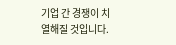기업 간 경쟁이 치열해질 것입니다.